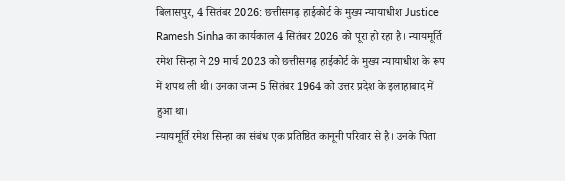बिलासपुर, 4 सितंबर 2026: छत्तीसगढ़ हाईकोर्ट के मुख्य न्यायाधीश Justice Ramesh Sinha का कार्यकाल 4 सितंबर 2026 को पूरा हो रहा है। न्यायमूर्ति रमेश सिन्हा ने 29 मार्च 2023 को छत्तीसगढ़ हाईकोर्ट के मुख्य न्यायाधीश के रूप में शपथ ली थी। उनका जन्म 5 सितंबर 1964 को उत्तर प्रदेश के इलाहाबाद में हुआ था।
न्यायमूर्ति रमेश सिन्हा का संबंध एक प्रतिष्ठित कानूनी परिवार से है। उनके पिता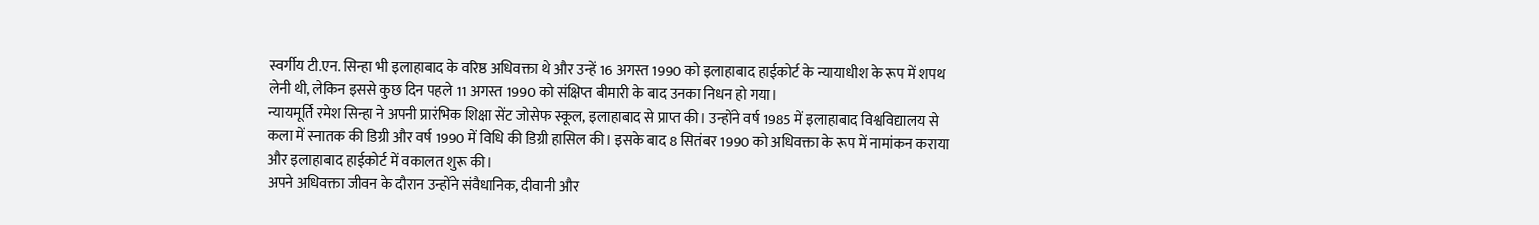स्वर्गीय टी.एन. सिन्हा भी इलाहाबाद के वरिष्ठ अधिवक्ता थे और उन्हें 16 अगस्त 1990 को इलाहाबाद हाईकोर्ट के न्यायाधीश के रूप में शपथ लेनी थी, लेकिन इससे कुछ दिन पहले 11 अगस्त 1990 को संक्षिप्त बीमारी के बाद उनका निधन हो गया।
न्यायमूर्ति रमेश सिन्हा ने अपनी प्रारंभिक शिक्षा सेंट जोसेफ स्कूल, इलाहाबाद से प्राप्त की। उन्होंने वर्ष 1985 में इलाहाबाद विश्वविद्यालय से कला में स्नातक की डिग्री और वर्ष 1990 में विधि की डिग्री हासिल की। इसके बाद 8 सितंबर 1990 को अधिवक्ता के रूप में नामांकन कराया और इलाहाबाद हाईकोर्ट में वकालत शुरू की।
अपने अधिवक्ता जीवन के दौरान उन्होंने संवैधानिक, दीवानी और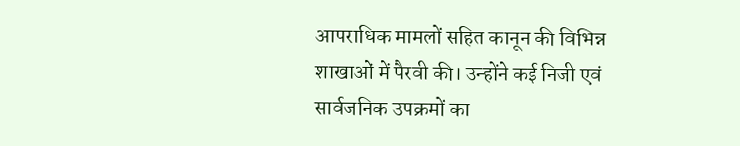आपराधिक मामलों सहित कानून की विभिन्न शाखाओं में पैरवी की। उन्होंने कई निजी एवं सार्वजनिक उपक्रमों का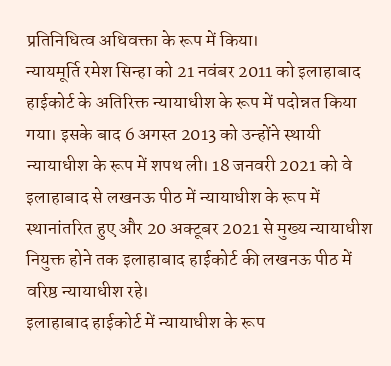प्रतिनिधित्व अधिवक्ता के रूप में किया।
न्यायमूर्ति रमेश सिन्हा को 21 नवंबर 2011 को इलाहाबाद हाईकोर्ट के अतिरिक्त न्यायाधीश के रूप में पदोन्नत किया गया। इसके बाद 6 अगस्त 2013 को उन्होंने स्थायी न्यायाधीश के रूप में शपथ ली। 18 जनवरी 2021 को वे इलाहाबाद से लखनऊ पीठ में न्यायाधीश के रूप में स्थानांतरित हुए और 20 अक्टूबर 2021 से मुख्य न्यायाधीश नियुक्त होने तक इलाहाबाद हाईकोर्ट की लखनऊ पीठ में वरिष्ठ न्यायाधीश रहे।
इलाहाबाद हाईकोर्ट में न्यायाधीश के रूप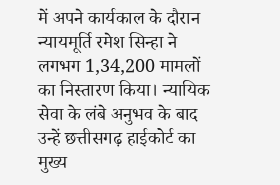में अपने कार्यकाल के दौरान न्यायमूर्ति रमेश सिन्हा ने लगभग 1,34,200 मामलों का निस्तारण किया। न्यायिक सेवा के लंबे अनुभव के बाद उन्हें छत्तीसगढ़ हाईकोर्ट का मुख्य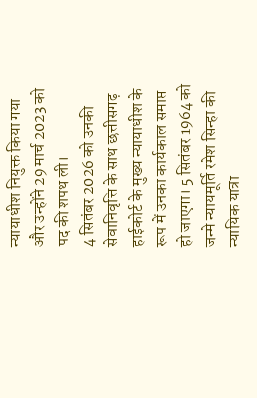न्यायाधीश नियुक्त किया गया और उन्होंने 29 मार्च 2023 को पद की शपथ ली।
4 सितंबर 2026 को उनकी सेवानिवृत्ति के साथ छत्तीसगढ़ हाईकोर्ट के मुख्य न्यायाधीश के रूप में उनका कार्यकाल समाप्त हो जाएगा। 5 सितंबर 1964 को जन्मे न्यायमूर्ति रमेश सिन्हा की न्यायिक यात्रा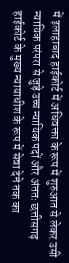में इलाहाबाद हाईकोर्ट में अधिवक्ता के रूप में शुरुआत से लेकर उसी न्यायिक परंपरा से जुड़े उच्च न्यायिक पदों और अंततः छत्तीसगढ़ हाईकोर्ट के मुख्य न्यायाधीश के रूप में सेवा देने तक का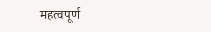महत्वपूर्ण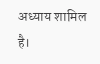अध्याय शामिल है।